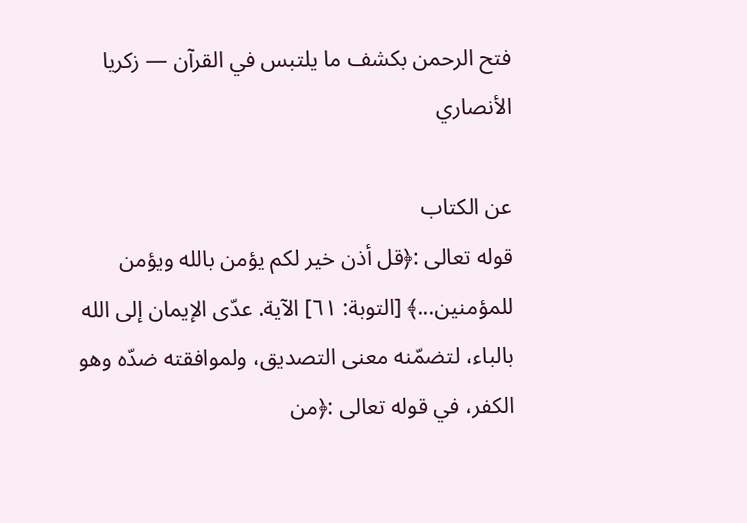فتح الرحمن بكشف ما يلتبس في القرآن — زكريا الأنصاري

عن الكتاب
قوله تعالى :﴿قل أذن خير لكم يؤمن بالله ويؤمن للمؤمنين...﴾ [التوبة: ٦١] الآية. عدّى الإيمان إلى الله بالباء، لتضمّنه معنى التصديق، ولموافقته ضدّه وهو الكفر، في قوله تعالى :﴿من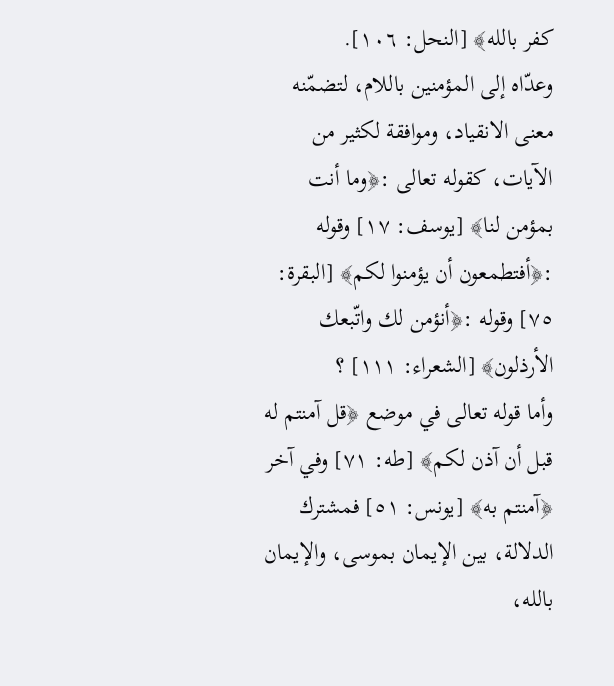كفر بالله﴾ [النحل: ١٠٦].
وعدّاه إلى المؤمنين باللام، لتضمّنه معنى الانقياد، وموافقة لكثير من الآيات، كقوله تعالى :﴿وما أنت بمؤمن لنا﴾ [يوسف: ١٧] وقوله :﴿أفتطمعون أن يؤمنوا لكم﴾ [البقرة: ٧٥] وقوله :﴿أنؤمن لك واتّبعك الأرذلون﴾ [الشعراء: ١١١] ؟
وأما قوله تعالى في موضع ﴿قل آمنتم له قبل أن آذن لكم﴾ [طه: ٧١] وفي آخر ﴿آمنتم به﴾ [يونس: ٥١] فمشترك الدلالة، بين الإيمان بموسى، والإيمان بالله،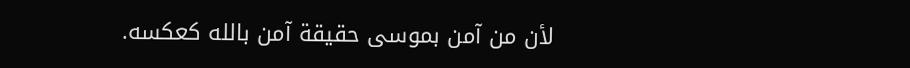لأن من آمن بموسى حقيقة آمن بالله كعكسه.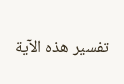تفسير هذه الآية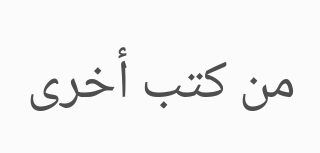من كتب أخرى